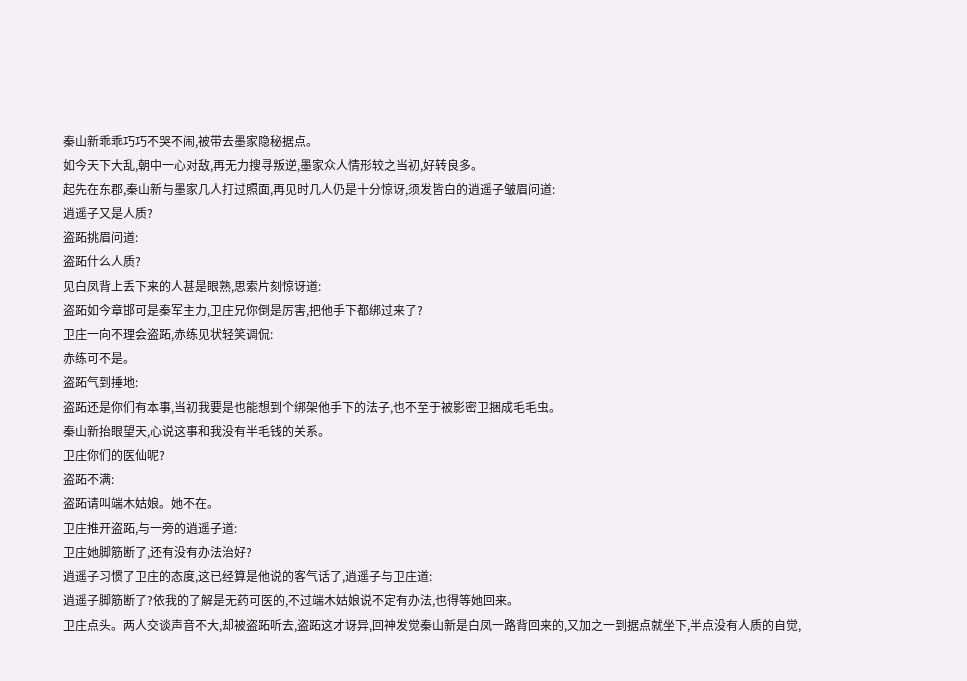秦山新乖乖巧巧不哭不闹,被带去墨家隐秘据点。
如今天下大乱,朝中一心对敌,再无力搜寻叛逆,墨家众人情形较之当初,好转良多。
起先在东郡,秦山新与墨家几人打过照面,再见时几人仍是十分惊讶,须发皆白的逍遥子皱眉问道:
逍遥子又是人质?
盗跖挑眉问道:
盗跖什么人质?
见白凤背上丢下来的人甚是眼熟,思索片刻惊讶道:
盗跖如今章邯可是秦军主力,卫庄兄你倒是厉害,把他手下都绑过来了?
卫庄一向不理会盗跖,赤练见状轻笑调侃:
赤练可不是。
盗跖气到捶地:
盗跖还是你们有本事,当初我要是也能想到个绑架他手下的法子,也不至于被影密卫捆成毛毛虫。
秦山新抬眼望天,心说这事和我没有半毛钱的关系。
卫庄你们的医仙呢?
盗跖不满:
盗跖请叫端木姑娘。她不在。
卫庄推开盗跖,与一旁的逍遥子道:
卫庄她脚筋断了,还有没有办法治好?
逍遥子习惯了卫庄的态度,这已经算是他说的客气话了,逍遥子与卫庄道:
逍遥子脚筋断了?依我的了解是无药可医的,不过端木姑娘说不定有办法,也得等她回来。
卫庄点头。两人交谈声音不大,却被盗跖听去,盗跖这才讶异,回神发觉秦山新是白凤一路背回来的,又加之一到据点就坐下,半点没有人质的自觉,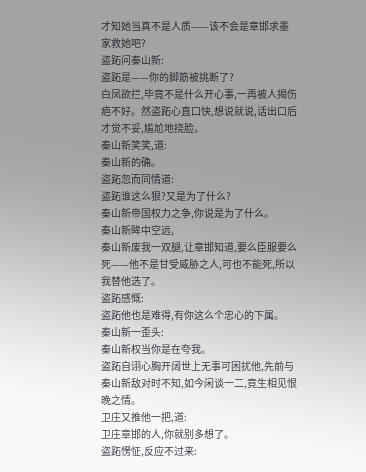才知她当真不是人质——该不会是章邯求墨家救她吧?
盗跖问秦山新:
盗跖是——你的脚筋被挑断了?
白凤欲拦,毕竟不是什么开心事,一再被人揭伤疤不好。然盗跖心直口快,想说就说,话出口后才觉不妥,尴尬地挠脸。
秦山新笑笑,道:
秦山新的确。
盗跖忽而同情道:
盗跖谁这么狠?又是为了什么?
秦山新帝国权力之争,你说是为了什么。
秦山新眸中空远,
秦山新废我一双腿,让章邯知道,要么臣服要么死——他不是甘受威胁之人,可也不能死,所以我替他选了。
盗跖感慨:
盗跖他也是难得,有你这么个忠心的下属。
秦山新一歪头:
秦山新权当你是在夸我。
盗跖自诩心胸开阔世上无事可困扰他,先前与秦山新敌对时不知,如今闲谈一二,竟生相见恨晚之情。
卫庄又推他一把,道:
卫庄章邯的人,你就别多想了。
盗跖愣怔,反应不过来: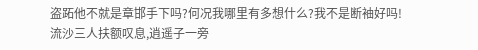盗跖他不就是章邯手下吗?何况我哪里有多想什么?我不是断袖好吗!
流沙三人扶额叹息,逍遥子一旁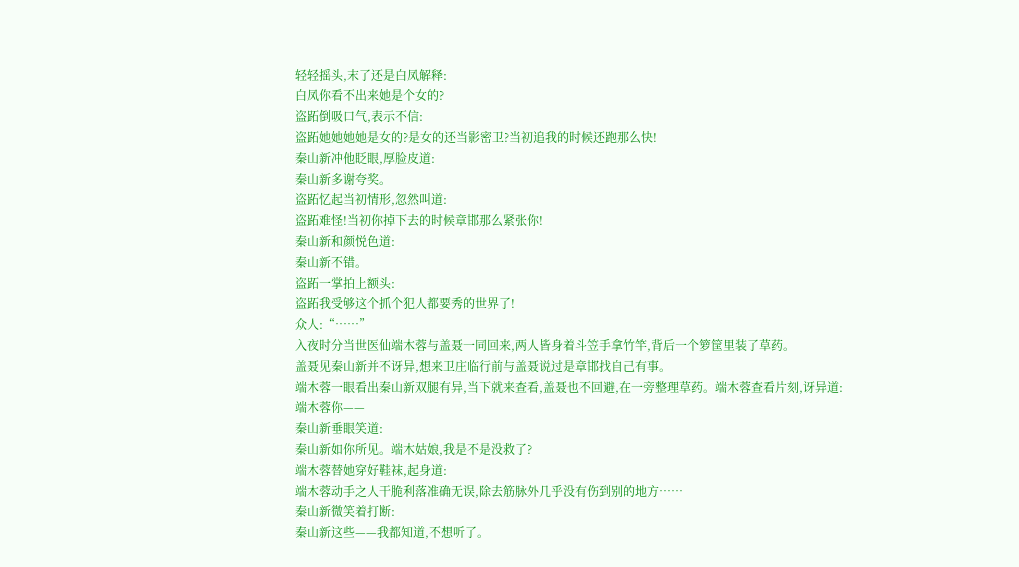轻轻摇头,末了还是白凤解释:
白凤你看不出来她是个女的?
盗跖倒吸口气,表示不信:
盗跖她她她她是女的?是女的还当影密卫?当初追我的时候还跑那么快!
秦山新冲他眨眼,厚脸皮道:
秦山新多谢夸奖。
盗跖忆起当初情形,忽然叫道:
盗跖难怪!当初你掉下去的时候章邯那么紧张你!
秦山新和颜悦色道:
秦山新不错。
盗跖一掌拍上额头:
盗跖我受够这个抓个犯人都要秀的世界了!
众人:“……”
入夜时分当世医仙端木蓉与盖聂一同回来,两人皆身着斗笠手拿竹竿,背后一个箩筐里装了草药。
盖聂见秦山新并不讶异,想来卫庄临行前与盖聂说过是章邯找自己有事。
端木蓉一眼看出秦山新双腿有异,当下就来查看,盖聂也不回避,在一旁整理草药。端木蓉查看片刻,讶异道:
端木蓉你——
秦山新垂眼笑道:
秦山新如你所见。端木姑娘,我是不是没救了?
端木蓉替她穿好鞋袜,起身道:
端木蓉动手之人干脆利落准确无误,除去筋脉外几乎没有伤到别的地方……
秦山新微笑着打断:
秦山新这些——我都知道,不想听了。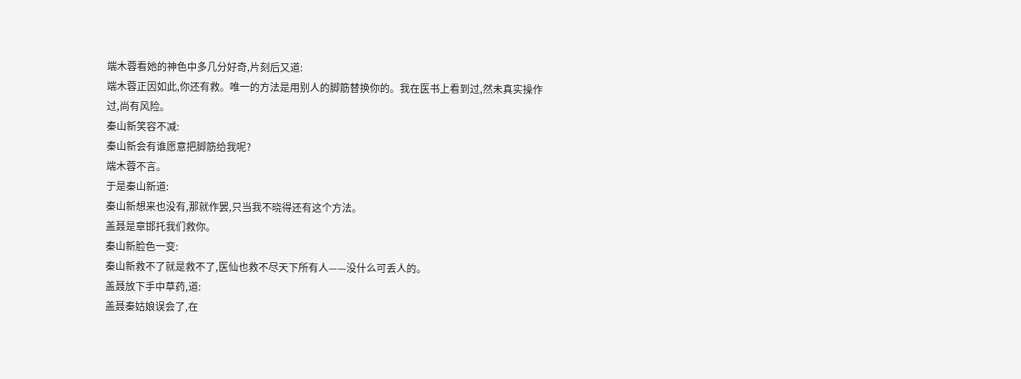端木蓉看她的神色中多几分好奇,片刻后又道:
端木蓉正因如此,你还有救。唯一的方法是用别人的脚筋替换你的。我在医书上看到过,然未真实操作过,尚有风险。
秦山新笑容不减:
秦山新会有谁愿意把脚筋给我呢?
端木蓉不言。
于是秦山新道:
秦山新想来也没有,那就作罢,只当我不晓得还有这个方法。
盖聂是章邯托我们救你。
秦山新脸色一变:
秦山新救不了就是救不了,医仙也救不尽天下所有人——没什么可丢人的。
盖聂放下手中草药,道:
盖聂秦姑娘误会了,在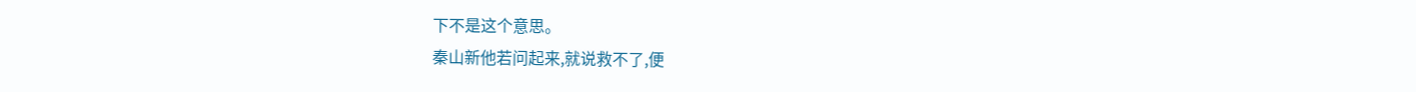下不是这个意思。
秦山新他若问起来,就说救不了,便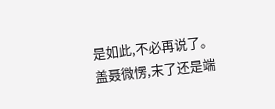是如此,不必再说了。
盖聂微愣,末了还是端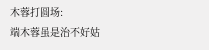木蓉打圆场:
端木蓉虽是治不好姑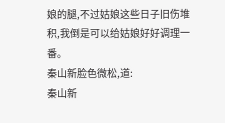娘的腿,不过姑娘这些日子旧伤堆积,我倒是可以给姑娘好好调理一番。
秦山新脸色微松,道:
秦山新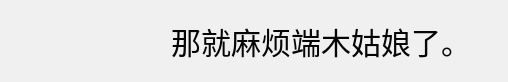那就麻烦端木姑娘了。